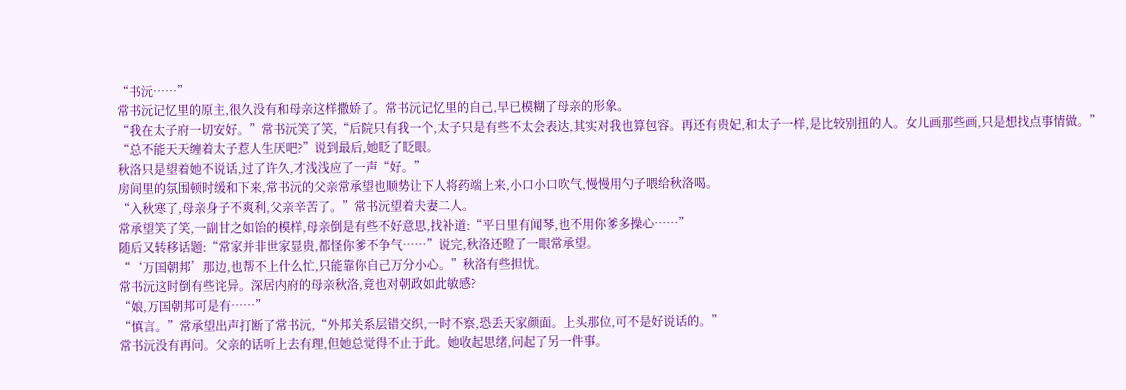“书沅……”
常书沅记忆里的原主,很久没有和母亲这样撒娇了。常书沅记忆里的自己,早已模糊了母亲的形象。
“我在太子府一切安好。”常书沅笑了笑,“后院只有我一个,太子只是有些不太会表达,其实对我也算包容。再还有贵妃,和太子一样,是比较别扭的人。女儿画那些画,只是想找点事情做。”
“总不能天天缠着太子惹人生厌吧?”说到最后,她眨了眨眼。
秋洛只是望着她不说话,过了许久,才浅浅应了一声“好。”
房间里的氛围顿时缓和下来,常书沅的父亲常承望也顺势让下人将药端上来,小口小口吹气,慢慢用勺子喂给秋洛喝。
“入秋寒了,母亲身子不爽利,父亲辛苦了。”常书沅望着夫妻二人。
常承望笑了笑,一副甘之如饴的模样,母亲倒是有些不好意思,找补道:“平日里有闻琴,也不用你爹多操心……”
随后又转移话题:“常家并非世家显贵,都怪你爹不争气……”说完,秋洛还瞪了一眼常承望。
“‘万国朝邦’那边,也帮不上什么忙,只能靠你自己万分小心。”秋洛有些担忧。
常书沅这时倒有些诧异。深居内府的母亲秋洛,竟也对朝政如此敏感?
“娘,万国朝邦可是有……”
“慎言。”常承望出声打断了常书沅,“外邦关系层错交织,一时不察,恐丢天家颜面。上头那位,可不是好说话的。”
常书沅没有再问。父亲的话听上去有理,但她总觉得不止于此。她收起思绪,问起了另一件事。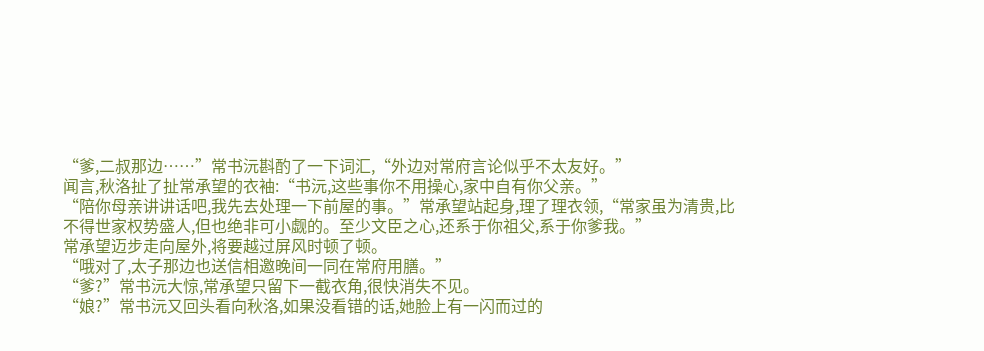“爹,二叔那边……”常书沅斟酌了一下词汇,“外边对常府言论似乎不太友好。”
闻言,秋洛扯了扯常承望的衣袖:“书沅,这些事你不用操心,家中自有你父亲。”
“陪你母亲讲讲话吧,我先去处理一下前屋的事。”常承望站起身,理了理衣领,“常家虽为清贵,比不得世家权势盛人,但也绝非可小觑的。至少文臣之心,还系于你祖父,系于你爹我。”
常承望迈步走向屋外,将要越过屏风时顿了顿。
“哦对了,太子那边也送信相邀晚间一同在常府用膳。”
“爹?”常书沅大惊,常承望只留下一截衣角,很快消失不见。
“娘?”常书沅又回头看向秋洛,如果没看错的话,她脸上有一闪而过的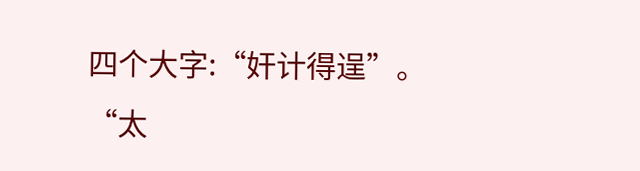四个大字:“奸计得逞”。
“太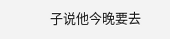子说他今晚要去